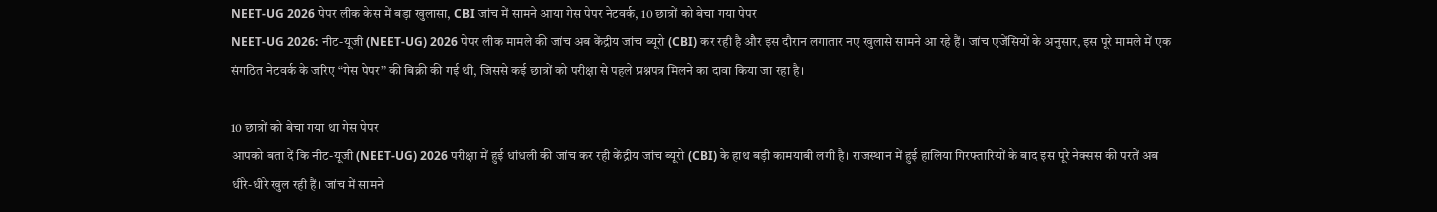NEET-UG 2026 पेपर लीक केस में बड़ा खुलासा, CBI जांच में सामने आया गेस पेपर नेटवर्क, 10 छात्रों को बेचा गया पेपर
NEET-UG 2026: नीट-यूजी (NEET-UG) 2026 पेपर लीक मामले की जांच अब केंद्रीय जांच ब्यूरो (CBI) कर रही है और इस दौरान लगातार नए खुलासे सामने आ रहे हैं। जांच एजेंसियों के अनुसार, इस पूरे मामले में एक संगठित नेटवर्क के जरिए “गेस पेपर” की बिक्री की गई थी, जिससे कई छात्रों को परीक्षा से पहले प्रश्नपत्र मिलने का दावा किया जा रहा है।

10 छात्रों को बेचा गया था गेस पेपर
आपको बता दें कि नीट-यूजी (NEET-UG) 2026 परीक्षा में हुई धांधली की जांच कर रही केंद्रीय जांच ब्यूरो (CBI) के हाथ बड़ी कामयाबी लगी है। राजस्थान में हुई हालिया गिरफ्तारियों के बाद इस पूरे नेक्सस की परतें अब धीरे-धीरे खुल रही हैं। जांच में सामने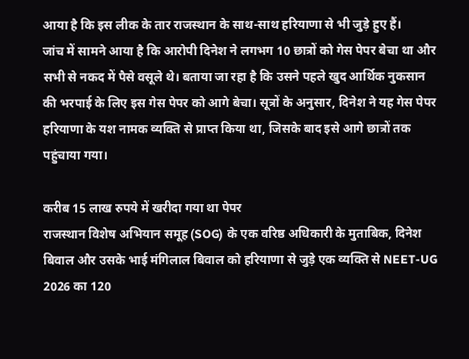आया है कि इस लीक के तार राजस्थान के साथ-साथ हरियाणा से भी जुड़े हुए हैं।
जांच में सामने आया है कि आरोपी दिनेश ने लगभग 10 छात्रों को गेस पेपर बेचा था और सभी से नकद में पैसे वसूले थे। बताया जा रहा है कि उसने पहले खुद आर्थिक नुकसान की भरपाई के लिए इस गेस पेपर को आगे बेचा। सूत्रों के अनुसार, दिनेश ने यह गेस पेपर हरियाणा के यश नामक व्यक्ति से प्राप्त किया था, जिसके बाद इसे आगे छात्रों तक पहुंचाया गया।

करीब 15 लाख रुपये में खरीदा गया था पेपर
राजस्थान विशेष अभियान समूह (SOG) के एक वरिष्ठ अधिकारी के मुताबिक, दिनेश बिवाल और उसके भाई मंगिलाल बिवाल को हरियाणा से जुड़े एक व्यक्ति से NEET-UG 2026 का 120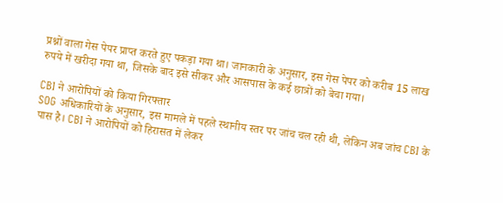प्रश्नों वाला गेस पेपर प्राप्त करते हुए पकड़ा गया था। जानकारी के अनुसार, इस गेस पेपर को करीब 15 लाख रुपये में खरीदा गया था, जिसके बाद इसे सीकर और आसपास के कई छात्रों को बेचा गया।

CBI ने आरोपियों को किया गिरफ्तार
SOG अधिकारियों के अनुसार, इस मामले में पहले स्थानीय स्तर पर जांच चल रही थी, लेकिन अब जांच CBI के पास है। CBI ने आरोपियों को हिरासत में लेकर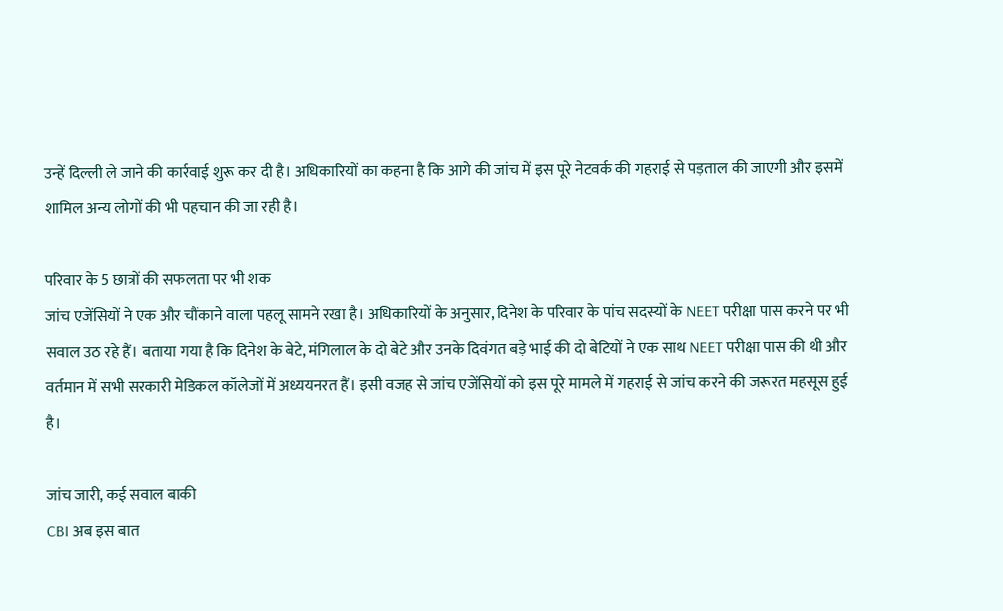उन्हें दिल्ली ले जाने की कार्रवाई शुरू कर दी है। अधिकारियों का कहना है कि आगे की जांच में इस पूरे नेटवर्क की गहराई से पड़ताल की जाएगी और इसमें शामिल अन्य लोगों की भी पहचान की जा रही है।

परिवार के 5 छात्रों की सफलता पर भी शक
जांच एजेंसियों ने एक और चौंकाने वाला पहलू सामने रखा है। अधिकारियों के अनुसार, दिनेश के परिवार के पांच सदस्यों के NEET परीक्षा पास करने पर भी सवाल उठ रहे हैं। बताया गया है कि दिनेश के बेटे, मंगिलाल के दो बेटे और उनके दिवंगत बड़े भाई की दो बेटियों ने एक साथ NEET परीक्षा पास की थी और वर्तमान में सभी सरकारी मेडिकल कॉलेजों में अध्ययनरत हैं। इसी वजह से जांच एजेंसियों को इस पूरे मामले में गहराई से जांच करने की जरूरत महसूस हुई है।

जांच जारी, कई सवाल बाकी
CBI अब इस बात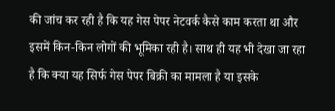की जांच कर रही है कि यह गेस पेपर नेटवर्क कैसे काम करता था और इसमें किन-किन लोगों की भूमिका रही है। साथ ही यह भी देखा जा रहा है कि क्या यह सिर्फ गेस पेपर बिक्री का मामला है या इसके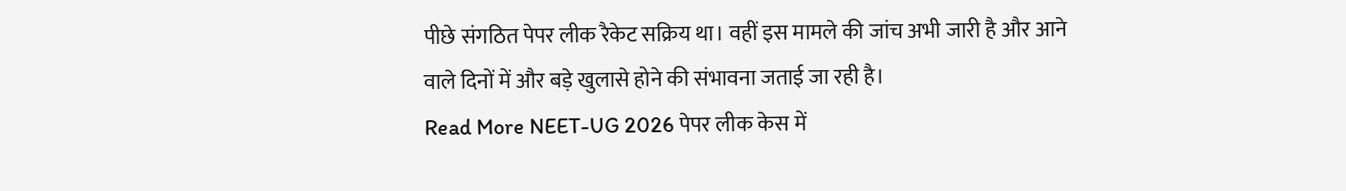पीछे संगठित पेपर लीक रैकेट सक्रिय था। वहीं इस मामले की जांच अभी जारी है और आने वाले दिनों में और बड़े खुलासे होने की संभावना जताई जा रही है।
Read More NEET-UG 2026 पेपर लीक केस में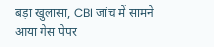बड़ा खुलासा, CBI जांच में सामने आया गेस पेपर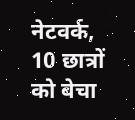नेटवर्क, 10 छात्रों को बेचा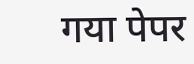गया पेपर